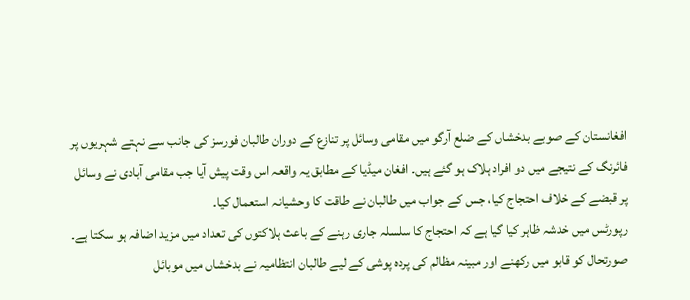افغانستان کے صوبے بدخشاں کے ضلع آرگو میں مقامی وسائل پر تنازع کے دوران طالبان فورسز کی جانب سے نہتے شہریوں پر فائرنگ کے نتیجے میں دو افراد ہلاک ہو گئے ہیں۔ افغان میڈیا کے مطابق یہ واقعہ اس وقت پیش آیا جب مقامی آبادی نے وسائل پر قبضے کے خلاف احتجاج کیا، جس کے جواب میں طالبان نے طاقت کا وحشیانہ استعمال کیا۔
رپورٹس میں خدشہ ظاہر کیا گیا ہے کہ احتجاج کا سلسلہ جاری رہنے کے باعث ہلاکتوں کی تعداد میں مزید اضافہ ہو سکتا ہے۔ صورتحال کو قابو میں رکھنے اور مبینہ مظالم کی پردہ پوشی کے لیے طالبان انتظامیہ نے بدخشاں میں موبائل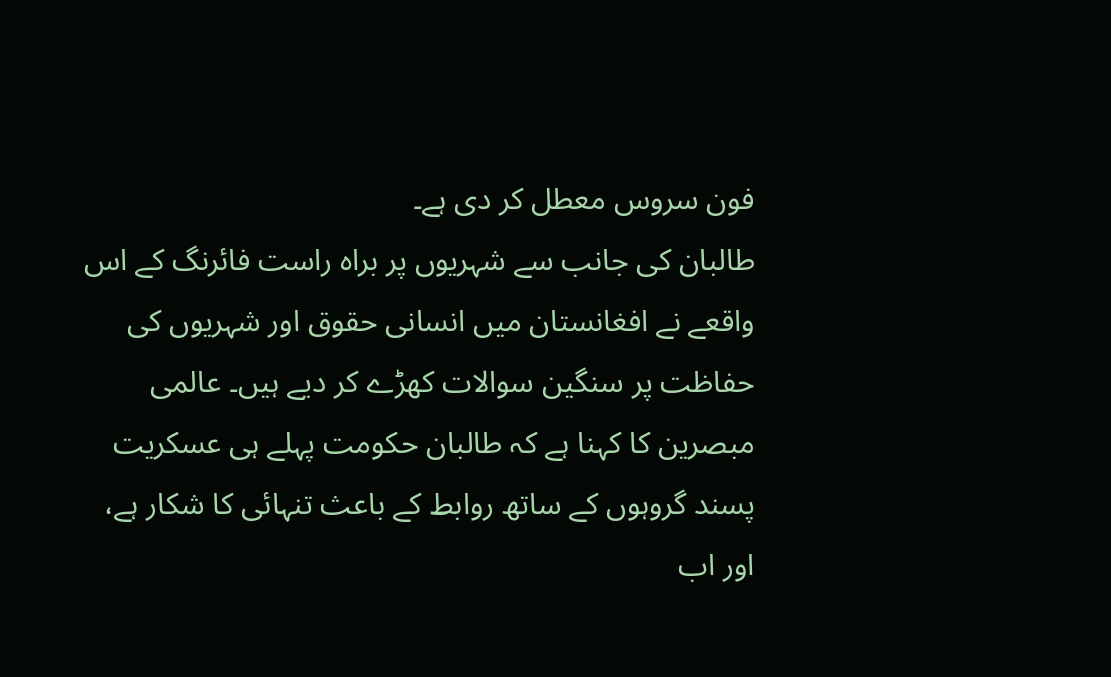فون سروس معطل کر دی ہے۔
طالبان کی جانب سے شہریوں پر براہ راست فائرنگ کے اس واقعے نے افغانستان میں انسانی حقوق اور شہریوں کی حفاظت پر سنگین سوالات کھڑے کر دیے ہیں۔ عالمی مبصرین کا کہنا ہے کہ طالبان حکومت پہلے ہی عسکریت پسند گروہوں کے ساتھ روابط کے باعث تنہائی کا شکار ہے، اور اب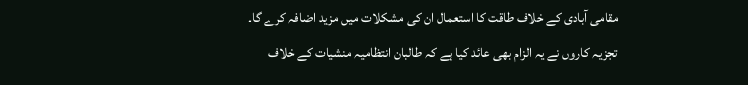مقامی آبادی کے خلاف طاقت کا استعمال ان کی مشکلات میں مزید اضافہ کرے گا۔
تجزیہ کاروں نے یہ الزام بھی عائد کیا ہے کہ طالبان انتظامیہ منشیات کے خلاف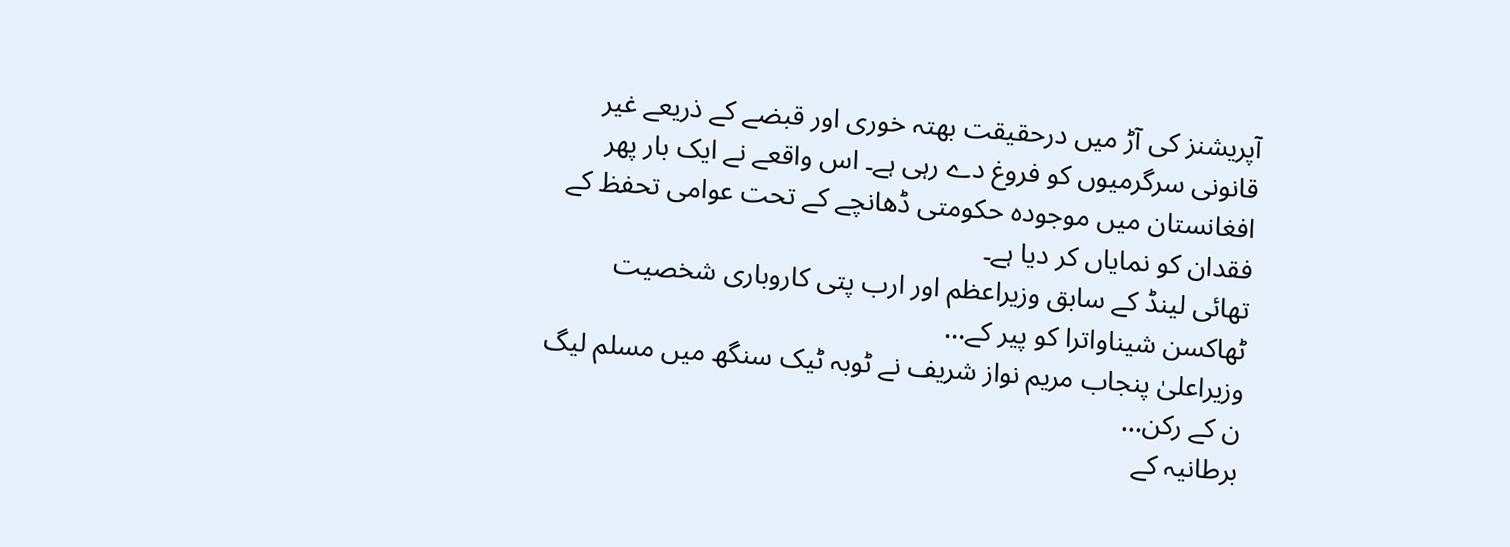آپریشنز کی آڑ میں درحقیقت بھتہ خوری اور قبضے کے ذریعے غیر قانونی سرگرمیوں کو فروغ دے رہی ہے۔ اس واقعے نے ایک بار پھر افغانستان میں موجودہ حکومتی ڈھانچے کے تحت عوامی تحفظ کے فقدان کو نمایاں کر دیا ہے۔
تھائی لینڈ کے سابق وزیراعظم اور ارب پتی کاروباری شخصیت ٹھاکسن شیناواترا کو پیر کے…
وزیراعلیٰ پنجاب مریم نواز شریف نے ٹوبہ ٹیک سنگھ میں مسلم لیگ ن کے رکن…
برطانیہ کے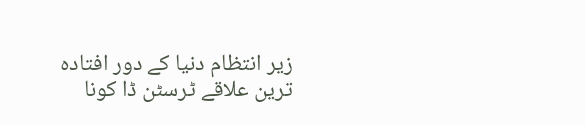زیر انتظام دنیا کے دور افتادہ ترین علاقے ٹرسٹن ڈا کونا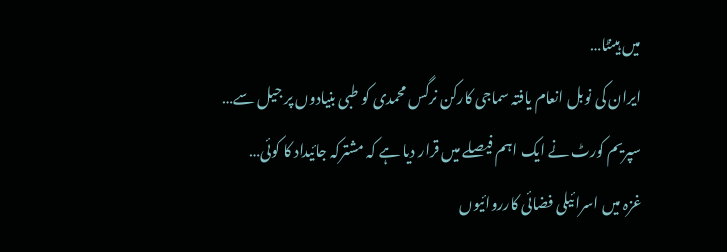میں ہینٹا…
ایران کی نوبل انعام یافتہ سماجی کارکن نرگس محمدی کو طبی بنیادوں پر جیل سے…
سپریم کورٹ نے ایک اہم فیصلے میں قرار دیا ہے کہ مشترکہ جائیداد کا کوئی…
غزہ میں اسرائیلی فضائی کارروائیوں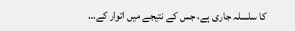کا سلسلہ جاری ہے، جس کے نتیجے میں اتوار کے…